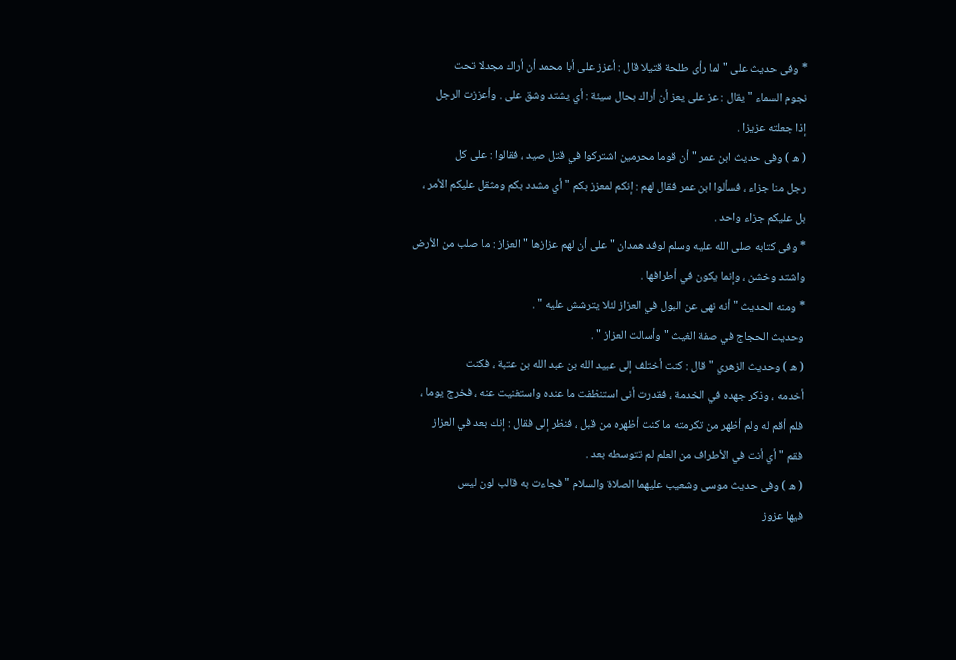* وفى حديث على " لما رأى طلحة قتيلا قال : أعزز على أبا محمد أن أراك مجدلا تحت
نجوم السماء " يقال : عز على يعز أن أراك بحال سيئة : أي يشتد وشق على . وأعززت الرجل
إذا جعلته عزيزا .
( ه ) وفى حديث ابن عمر " أن قوما محرمين اشتركوا في قتل صيد ، فقالوا : على كل
رجل منا جزاء ، فسألوا ابن عمر فقال لهم : إنكم لمعزز بكم " أي مشدد بكم ومثقل عليكم الأمر ،
بل عليكم جزاء واحد .
* وفى كتابه صلى الله عليه وسلم لوفد همدان " على أن لهم عزازها " العزاز : ما صلب من الأرض
واشتد وخشن ، وإنما يكون في أطرافها .
* ومنه الحديث " أنه نهى عن البول في العزاز لئلا يترشش عليه " .
وحديث الحجاج في صفة الغيث " وأسالت العزاز " .
( ه ) وحديث الزهري " قال : كنت أختلف إلى عبيد الله بن عبد الله بن عتبة ، فكنت
أخدمه ، وذكر جهده في الخدمة ، فقدرت أنى استنظفت ما عنده واستغنيت عنه ، فخرج يوما ،
فلم أقم له ولم أظهر من تكرمته ما كنت أظهره من قبل ، فنظر إلى فقال : إنك بعد في العزاز
فقم " أي أنت في الأطراف من العلم لم تتوسطه بعد .
( ه ) وفى حديث موسى وشعيب عليهما الصلاة والسلام " فجاءت به قالب لون ليس
فيها عزوز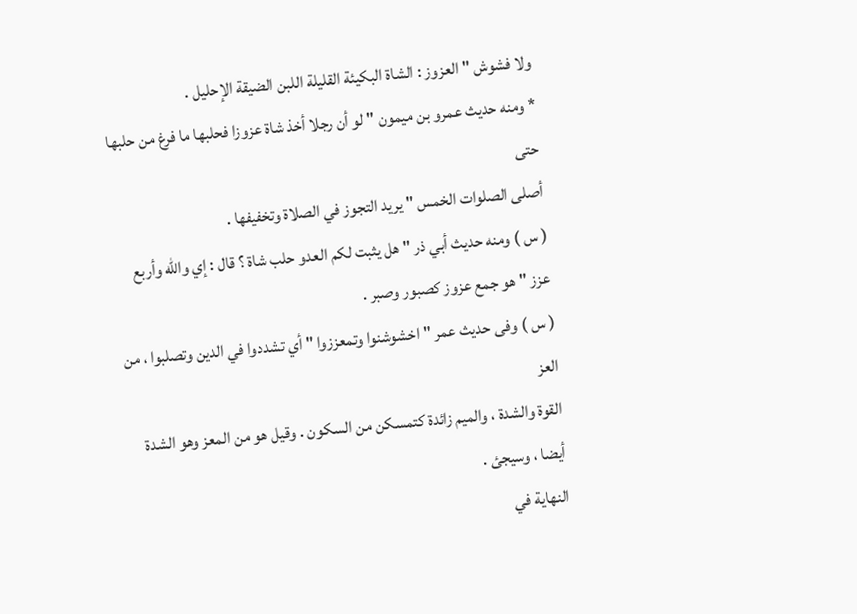ولا فشوش " العزوز : الشاة البكيئة القليلة اللبن الضيقة الإحليل .
* ومنه حديث عمرو بن ميمون " لو أن رجلا أخذ شاة عزوزا فحلبها ما فرغ من حلبها حتى
أصلى الصلوات الخمس " يريد التجوز في الصلاة وتخفيفها .
( س ) ومنه حديث أبي ذر " هل يثبت لكم العدو حلب شاة ؟ قال : إي والله وأربع
عزز " هو جمع عزوز كصبور وصبر .
( س ) وفى حديث عمر " اخشوشنوا وتمعززوا " أي تشددوا في الدين وتصلبوا ، من العز
القوة والشدة ، والميم زائدة كتمسكن من السكون . وقيل هو من المعز وهو الشدة
أيضا ، وسيجئ .
النهاية في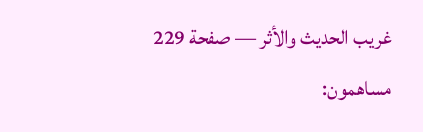غريب الحديث والأثر — صفحة 229
مساهمون: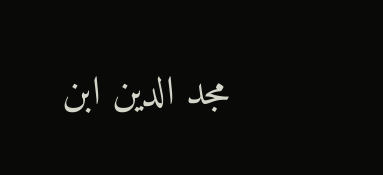مجد الدين ابن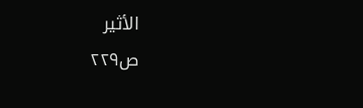الأثير
ص٢٢٩